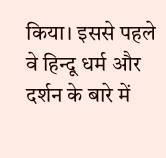किया। इससे पहले वे हिन्दू धर्म और दर्शन के बारे में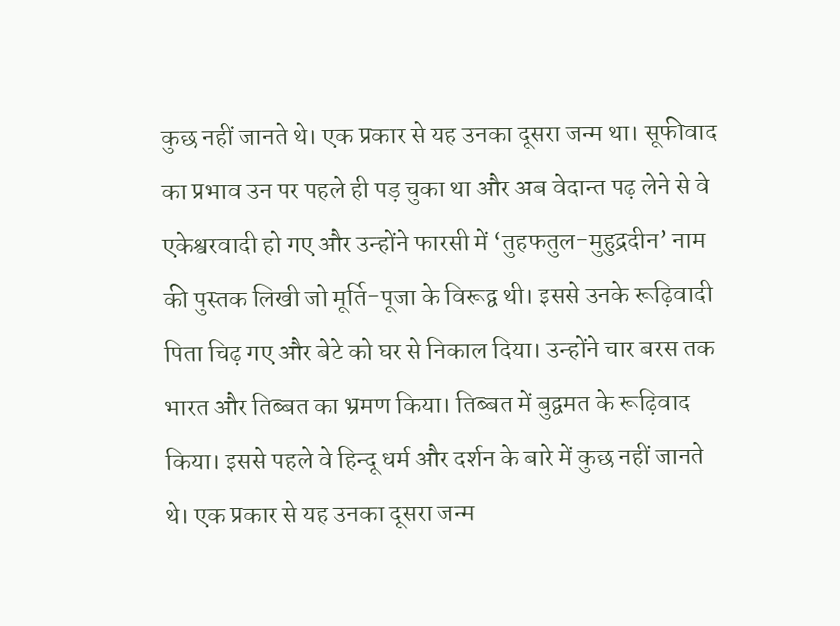कुछ नहीं जानते थे। एक प्रकार से यह उनका दूसरा जन्म था। सूफीवाद का प्रभाव उन पर पहले ही पड़ चुका था और अब वेदान्त पढ़ लेने से वे एकेश्वरवादी हो गए और उन्होंने फारसी में ‘तुहफतुल-मुहुद्रदीन’ नाम की पुस्तक लिखी जो मूर्ति-पूजा के विरूद्व थी। इससे उनके रूढ़िवादी पिता चिढ़ गए और बेटे को घर से निकाल दिया। उन्होंने चार बरस तक भारत और तिब्बत का भ्रमण किया। तिब्बत में बुद्वमत के रूढ़िवाद
किया। इससे पहले वे हिन्दू धर्म और दर्शन के बारे में कुछ नहीं जानते थे। एक प्रकार से यह उनका दूसरा जन्म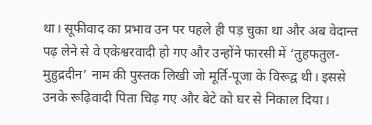था। सूफीवाद का प्रभाव उन पर पहले ही पड़ चुका था और अब वेदान्त पढ़ लेने से वे एकेश्वरवादी हो गए और उन्होंने फारसी में ‘तुहफतुल-मुहुद्रदीन’ नाम की पुस्तक लिखी जो मूर्ति-पूजा के विरूद्व थी। इससे उनके रूढ़िवादी पिता चिढ़ गए और बेटे को घर से निकाल दिया।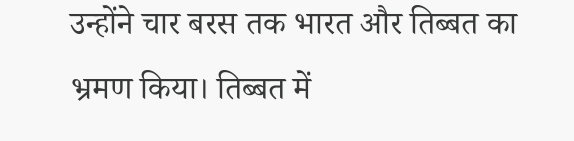उन्होंने चार बरस तक भारत और तिब्बत का भ्रमण किया। तिब्बत में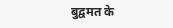बुद्वमत के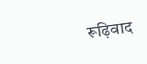रूढ़िवाद